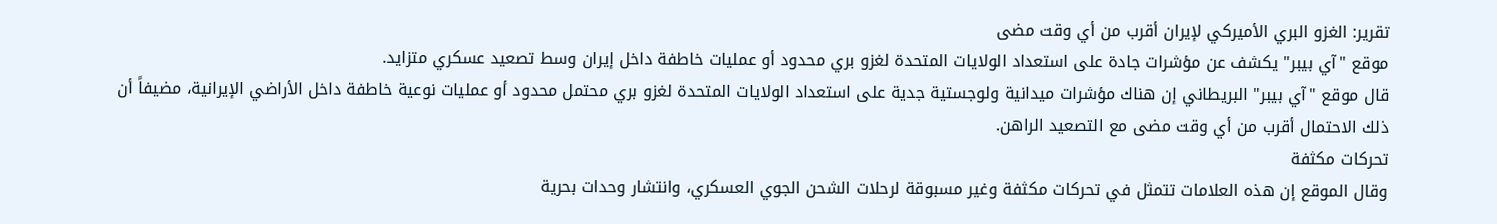تقرير: الغزو البري الأميركي لإيران أقرب من أي وقت مضى
موقع "آي بيبر" يكشف عن مؤشرات جادة على استعداد الولايات المتحدة لغزو بري محدود أو عمليات خاطفة داخل إيران وسط تصعيد عسكري متزايد.
قال موقع "آي بيبر" البريطاني إن هناك مؤشرات ميدانية ولوجستية جدية على استعداد الولايات المتحدة لغزو بري محتمل محدود أو عمليات نوعية خاطفة داخل الأراضي الإيرانية، مضيفاً أن ذلك الاحتمال أقرب من أي وقت مضى مع التصعيد الراهن.
تحركات مكثفة
وقال الموقع إن هذه العلامات تتمثل في تحركات مكثفة وغير مسبوقة لرحلات الشحن الجوي العسكري، وانتشار وحدات بحرية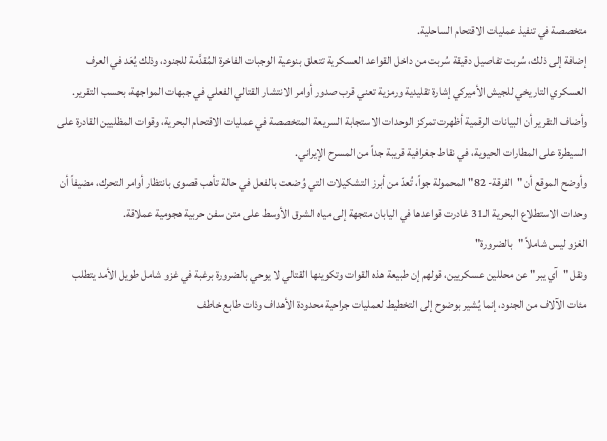متخصصة في تنفيذ عمليات الاقتحام الساحلية.
إضافة إلى ذلك، سُربت تفاصيل دقيقة سُربت من داخل القواعد العسكرية تتعلق بنوعية الوجبات الفاخرة المُقدَّمة للجنود، وذلك يُعَد في العرف العسكري التاريخي للجيش الأميركي إشارة تقليدية ورمزية تعني قرب صدور أوامر الانتشار القتالي الفعلي في جبهات المواجهة، بحسب التقرير.
وأضاف التقرير أن البيانات الرقمية أظهرت تمركز الوحدات الاستجابة السريعة المتخصصة في عمليات الاقتحام البحرية، وقوات المظليين القادرة على السيطرة على المطارات الحيوية، في نقاط جغرافية قريبة جداً من المسرح الإيراني.
وأوضح الموقع أن "الفرقة- 82" المحمولة جواً، تُعدّ من أبرز التشكيلات التي وُضعت بالفعل في حالة تأهب قصوى بانتظار أوامر التحرك، مضيفاً أن وحدات الاستطلاع البحرية الـ31 غادرت قواعدها في اليابان متجهة إلى مياه الشرق الأوسط على متن سفن حربية هجومية عملاقة.
الغزو ليس شاملاً "بالضرورة"
ونقل "آي يبر" عن محللين عسكريين، قولهم إن طبيعة هذه القوات وتكوينها القتالي لا يوحي بالضرورة برغبة في غزو شامل طويل الأمد يتطلب مئات الآلاف من الجنود، إنما يُشير بوضوح إلى التخطيط لعمليات جراحية محدودة الأهداف وذات طابع خاطف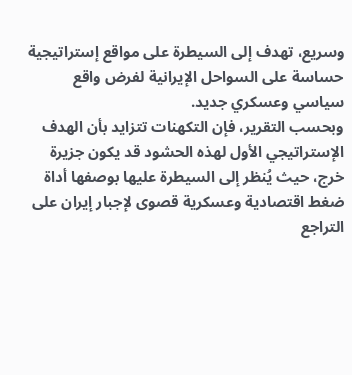وسريع، تهدف إلى السيطرة على مواقع إستراتيجية حساسة على السواحل الإيرانية لفرض واقع سياسي وعسكري جديد.
وبحسب التقرير، فإن التكهنات تتزايد بأن الهدف الإستراتيجي الأول لهذه الحشود قد يكون جزيرة خرج، حيث يُنظر إلى السيطرة عليها بوصفها أداة ضغط اقتصادية وعسكرية قصوى لإجبار إيران على التراجع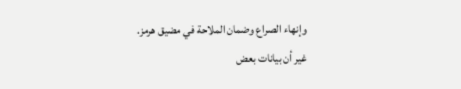وإنهاء الصراع وضمان الملاحة في مضيق هرمز.
غير أن بيانات بعض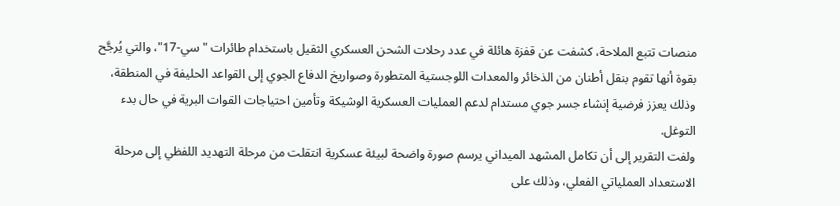منصات تتبع الملاحة، كشفت عن قفزة هائلة في عدد رحلات الشحن العسكري الثقيل باستخدام طائرات "سي-17"، والتي يُرجَّح بقوة أنها تقوم بنقل أطنان من الذخائر والمعدات اللوجستية المتطورة وصواريخ الدفاع الجوي إلى القواعد الحليفة في المنطقة، وذلك يعزز فرضية إنشاء جسر جوي مستدام لدعم العمليات العسكرية الوشيكة وتأمين احتياجات القوات البرية في حال بدء التوغل.
ولفت التقرير إلى أن تكامل المشهد الميداني يرسم صورة واضحة لبيئة عسكرية انتقلت من مرحلة التهديد اللفظي إلى مرحلة الاستعداد العملياتي الفعلي، وذلك على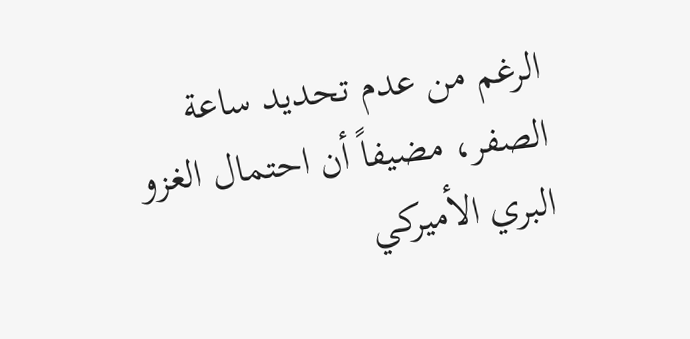الرغم من عدم تحديد ساعة الصفر، مضيفاً أن احتمال الغزو البري الأميركي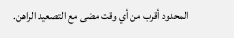المحدود أقرب من أي وقت مضى مع التصعيد الراهن.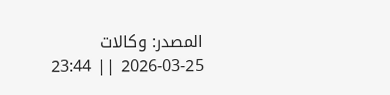المصدر: وكالات
2026-03-25 || 23:44